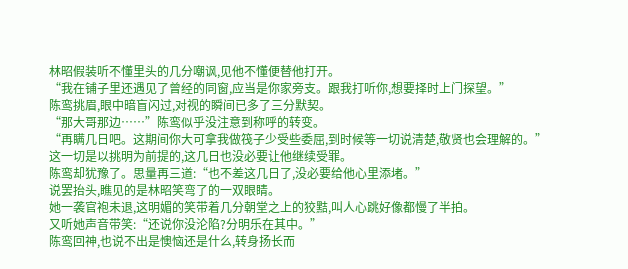林昭假装听不懂里头的几分嘲讽,见他不懂便替他打开。
“我在铺子里还遇见了曾经的同窗,应当是你家旁支。跟我打听你,想要择时上门探望。”
陈鸾挑眉,眼中暗盲闪过,对视的瞬间已多了三分默契。
“那大哥那边……”陈鸾似乎没注意到称呼的转变。
“再瞒几日吧。这期间你大可拿我做筏子少受些委屈,到时候等一切说清楚,敬贤也会理解的。”
这一切是以挑明为前提的,这几日也没必要让他继续受罪。
陈鸾却犹豫了。思量再三道:“也不差这几日了,没必要给他心里添堵。”
说罢抬头,瞧见的是林昭笑弯了的一双眼睛。
她一袭官袍未退,这明媚的笑带着几分朝堂之上的狡黠,叫人心跳好像都慢了半拍。
又听她声音带笑:“还说你没沦陷?分明乐在其中。”
陈鸾回神,也说不出是懊恼还是什么,转身扬长而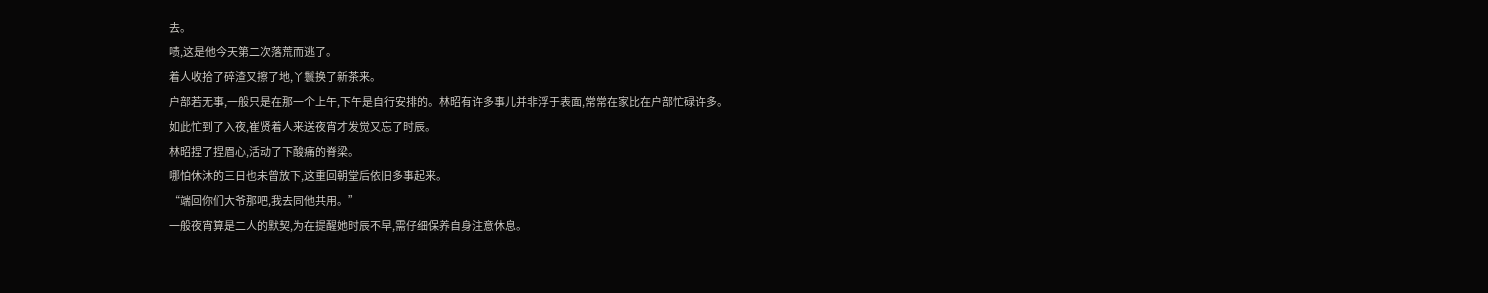去。
啧,这是他今天第二次落荒而逃了。
着人收拾了碎渣又擦了地,丫鬟换了新茶来。
户部若无事,一般只是在那一个上午,下午是自行安排的。林昭有许多事儿并非浮于表面,常常在家比在户部忙碌许多。
如此忙到了入夜,崔贤着人来送夜宵才发觉又忘了时辰。
林昭捏了捏眉心,活动了下酸痛的脊梁。
哪怕休沐的三日也未曾放下,这重回朝堂后依旧多事起来。
“端回你们大爷那吧,我去同他共用。”
一般夜宵算是二人的默契,为在提醒她时辰不早,需仔细保养自身注意休息。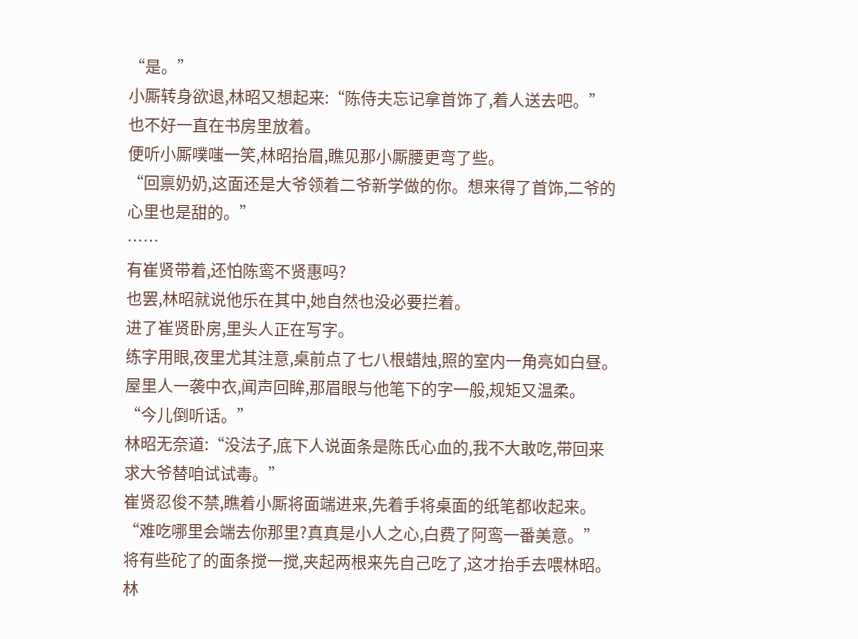“是。”
小厮转身欲退,林昭又想起来:“陈侍夫忘记拿首饰了,着人送去吧。”
也不好一直在书房里放着。
便听小厮噗嗤一笑,林昭抬眉,瞧见那小厮腰更弯了些。
“回禀奶奶,这面还是大爷领着二爷新学做的你。想来得了首饰,二爷的心里也是甜的。”
……
有崔贤带着,还怕陈鸾不贤惠吗?
也罢,林昭就说他乐在其中,她自然也没必要拦着。
进了崔贤卧房,里头人正在写字。
练字用眼,夜里尤其注意,桌前点了七八根蜡烛,照的室内一角亮如白昼。
屋里人一袭中衣,闻声回眸,那眉眼与他笔下的字一般,规矩又温柔。
“今儿倒听话。”
林昭无奈道:“没法子,底下人说面条是陈氏心血的,我不大敢吃,带回来求大爷替咱试试毒。”
崔贤忍俊不禁,瞧着小厮将面端进来,先着手将桌面的纸笔都收起来。
“难吃哪里会端去你那里?真真是小人之心,白费了阿鸾一番美意。”
将有些砣了的面条搅一搅,夹起两根来先自己吃了,这才抬手去喂林昭。
林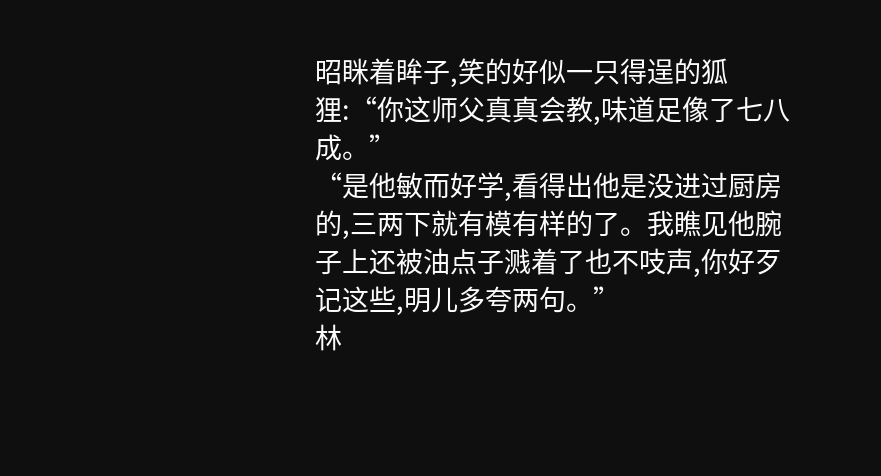昭眯着眸子,笑的好似一只得逞的狐狸:“你这师父真真会教,味道足像了七八成。”
“是他敏而好学,看得出他是没进过厨房的,三两下就有模有样的了。我瞧见他腕子上还被油点子溅着了也不吱声,你好歹记这些,明儿多夸两句。”
林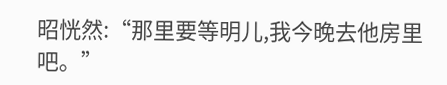昭恍然:“那里要等明儿,我今晚去他房里吧。”